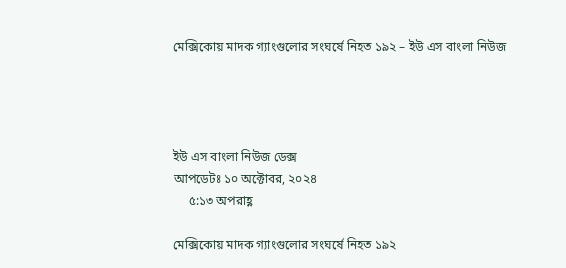মেক্সিকোয় মাদক গ্যাংগুলোর সংঘর্ষে নিহত ১৯২ – ইউ এস বাংলা নিউজ




ইউ এস বাংলা নিউজ ডেক্স
আপডেটঃ ১০ অক্টোবর, ২০২৪
     ৫:১৩ অপরাহ্ণ

মেক্সিকোয় মাদক গ্যাংগুলোর সংঘর্ষে নিহত ১৯২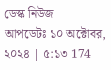ডেস্ক নিউজ
আপডেটঃ ১০ অক্টোবর, ২০২৪ | ৫:১৩ 174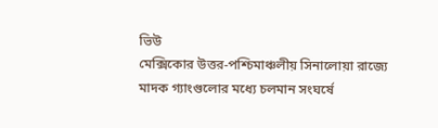ভিউ
মেক্সিকোর উত্তর-পশ্চিমাঞ্চলীয় সিনালোয়া রাজ্যে মাদক গ্যাংগুলোর মধ্যে চলমান সংঘর্ষে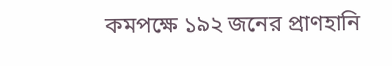কমপক্ষে ১৯২ জনের প্রাণহানি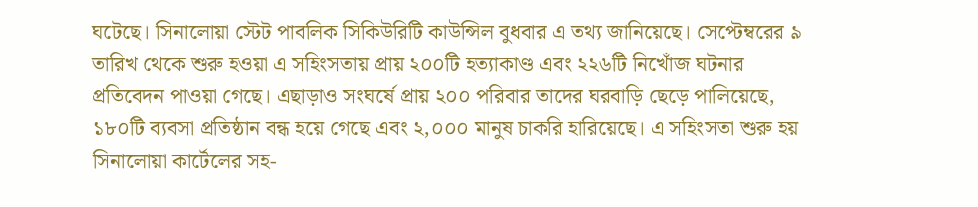ঘটেছে। সিনালোয়া স্টেট পাবলিক সিকিউরিটি কাউন্সিল বুধবার এ তথ্য জানিয়েছে। সেপ্টেম্বরের ৯ তারিখ থেকে শুরু হওয়া এ সহিংসতায় প্রায় ২০০টি হত্যাকাণ্ড এবং ২২৬টি নিখোঁজ ঘটনার প্রতিবেদন পাওয়া গেছে। এছাড়াও সংঘর্ষে প্রায় ২০০ পরিবার তাদের ঘরবাড়ি ছেড়ে পালিয়েছে, ১৮০টি ব্যবসা প্রতিষ্ঠান বন্ধ হয়ে গেছে এবং ২,০০০ মানুষ চাকরি হারিয়েছে। এ সহিংসতা শুরু হয় সিনালোয়া কার্টেলের সহ-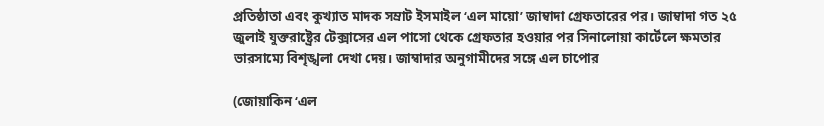প্রতিষ্ঠাতা এবং কুখ্যাত মাদক সম্রাট ইসমাইল ‘এল মায়ো’ জাম্বাদা গ্রেফতারের পর। জাম্বাদা গত ২৫ জুলাই যুক্তরাষ্ট্রের টেক্সাসের এল পাসো থেকে গ্রেফতার হওয়ার পর সিনালোয়া কার্টেলে ক্ষমতার ভারসাম্যে বিশৃঙ্খলা দেখা দেয়। জাম্বাদার অনুগামীদের সঙ্গে এল চাপোর

(জোয়াকিন ‘এল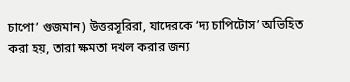চাপো’ গুজমান) উত্তরসূরিরা, যাদেরকে ‘দ্য চাপিটোস’ অভিহিত করা হয়, তারা ক্ষমতা দখল করার জন্য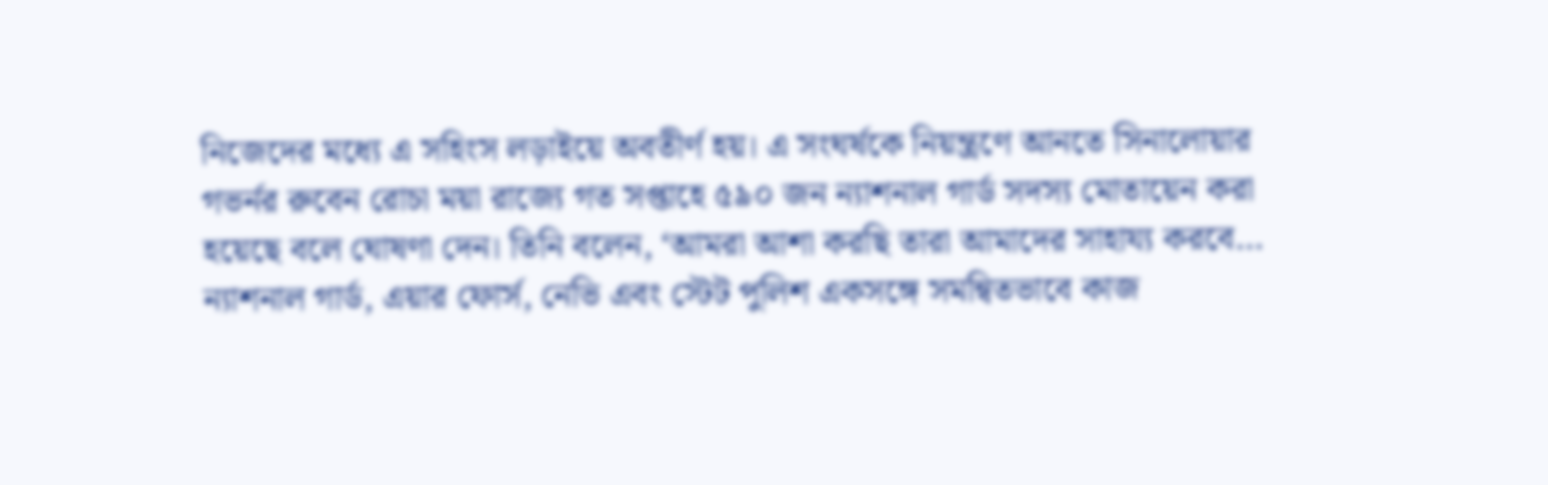নিজেদের মধ্যে এ সহিংস লড়াইয়ে অবতীর্ণ হয়। এ সংঘর্ষকে নিয়ন্ত্রণে আনতে সিনালোয়ার গভর্নর রুবেন রোচা ময়া রাজ্যে গত সপ্তাহে ৫৯০ জন ন্যাশনাল গার্ড সদস্য মোতায়েন করা হয়েছে বলে ঘোষণা দেন। তিনি বলেন, ‘আমরা আশা করছি তারা আমাদের সাহায্য করবে… ন্যাশনাল গার্ড, এয়ার ফোর্স, নেভি এবং স্টেট পুলিশ একসঙ্গে সমন্বিতভাবে কাজ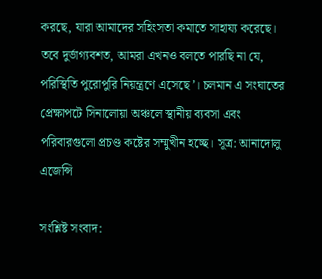করছে, যারা আমাদের সহিংসতা কমাতে সাহায্য করেছে। তবে দুর্ভাগ্যবশত, আমরা এখনও বলতে পারছি না যে, পরিস্থিতি পুরোপুরি নিয়ন্ত্রণে এসেছে’। চলমান এ সংঘাতের প্রেক্ষাপটে সিনালোয়া অঞ্চলে স্থানীয় ব্যবসা এবং পরিবারগুলো প্রচণ্ড কষ্টের সম্মুখীন হচ্ছে। সূত্র: আনাদোলু এজেন্সি

সংশ্লিষ্ট সংবাদ: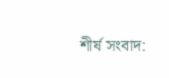শীর্ষ সংবাদ: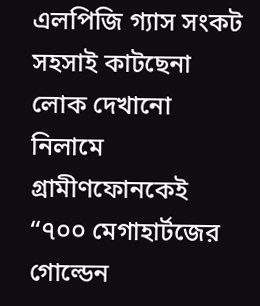এলপিজি গ্যাস সংকট সহসাই কাটছেনা লোক দেখানো নিলামে গ্রামীণফোনকেই “৭০০ মেগাহার্টজের গোল্ডেন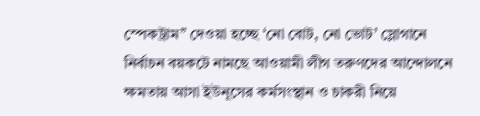স্পেকট্রাম” দেওয়া হচ্ছে ‘নো বোট, নো ভোট’ স্লোগানে নির্বাচন বয়কটে নামছে আওয়ামী লীগ তরুণদের আন্দোলনে ক্ষমতায় আসা ইউনূসের কর্মসংস্থান ও চাকরী নিয়ে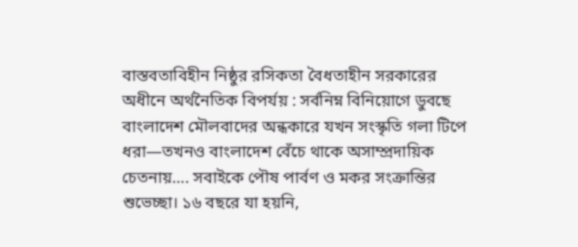বাস্তবতাবিহীন নিষ্ঠুর রসিকতা বৈধতাহীন সরকারের অধীনে অর্থনৈতিক বিপর্যয় : সর্বনিম্ন বিনিয়োগে ডুবছে বাংলাদেশ মৌলবাদের অন্ধকারে যখন সংস্কৃতি গলা টিপে ধরা—তখনও বাংলাদেশ বেঁচে থাকে অসাম্প্রদায়িক চেতনায়…. সবাইকে পৌষ পার্বণ ও মকর সংক্রান্তির শুভেচ্ছা। ১৬ বছরে যা হয়নি,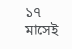১৭ মাসেই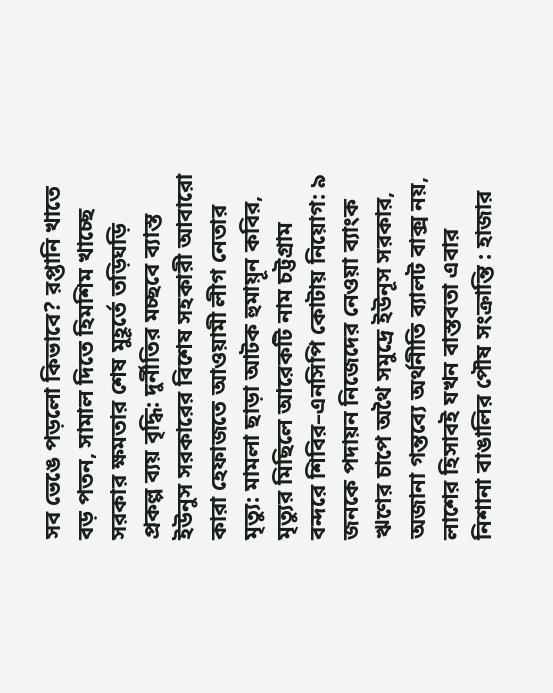সব ভেঙে পড়লো কিভাবে? রপ্তানি খাতে বড় পতন, সামাল দিতে হিমশিম খাচ্ছে সরকার ক্ষমতার শেষ মুহূর্তে তড়িঘড়ি প্রকল্প ব্যয় বৃদ্ধি: দুর্নীতির মচ্ছবে ব্যাস্ত ইউনুস সরকারের বিশেষ সহকারী আবারো কারা হেফাজতে আওয়ামী লীগ নেতার মৃত্যু: মামলা ছাড়া আটক হুমায়ূন কবির, মৃত্যুর মিছিলে আরেকটি নাম চট্টগ্রাম বন্দরে শিবির–এনসিপি কোটায় নিয়োগ: ৯ জনকে পদায়ন নিজেদের নেওয়া ব্যাংক ঋণের চাপে অথৈ সমুদ্রে ইউনূস সরকার, অজানা গন্তব্যে অর্থনীতি ব্যালট বাক্স নয়, লাশের হিসাবই যখন বাস্তবতা এবার নিশানা বাঙালির পৌষ সংক্রান্তি : হাজার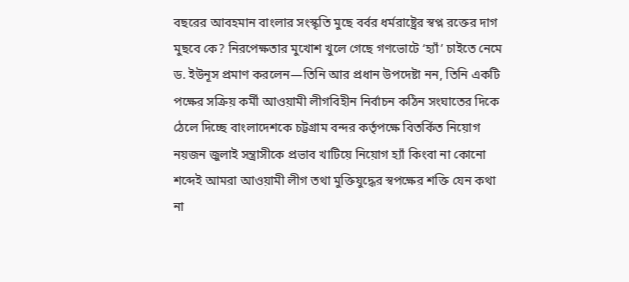বছরের আবহমান বাংলার সংস্কৃতি মুছে বর্বর ধর্মরাষ্ট্রের স্বপ্ন রক্তের দাগ মুছবে কে? নিরপেক্ষতার মুখোশ খুলে গেছে গণভোটে ‘হ্যাঁ’ চাইতে নেমে ড. ইউনূস প্রমাণ করলেন—তিনি আর প্রধান উপদেষ্টা নন, তিনি একটি পক্ষের সক্রিয় কর্মী আওয়ামী লীগবিহীন নির্বাচন কঠিন সংঘাতের দিকে ঠেলে দিচ্ছে বাংলাদেশকে চট্টগ্রাম বন্দর কর্তৃপক্ষে বিতর্কিত নিয়োগ নয়জন জুলাই সন্ত্রাসীকে প্রভাব খাটিয়ে নিয়োগ হ্যাঁ কিংবা না কোনো শব্দেই আমরা আওয়ামী লীগ তথা মুক্তিযুদ্ধের স্বপক্ষের শক্তি যেন কথা না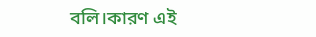বলি।কারণ এই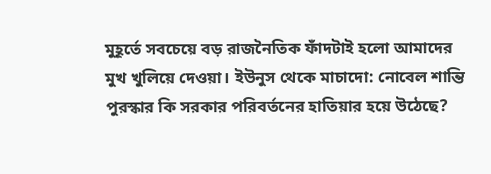মুহূর্তে সবচেয়ে বড় রাজনৈতিক ফাঁদটাই হলো আমাদের মুখ খুলিয়ে দেওয়া। ইউনুস থেকে মাচাদো: নোবেল শান্তি পুরস্কার কি সরকার পরিবর্তনের হাতিয়ার হয়ে উঠেছে?